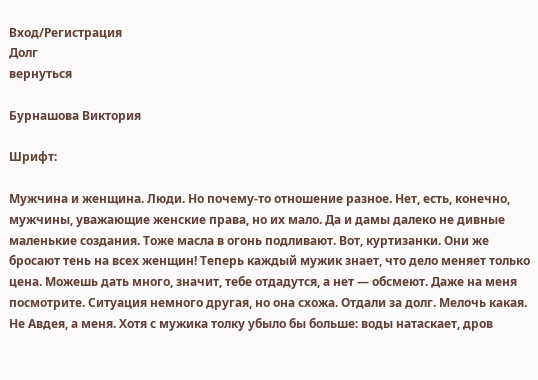Вход/Регистрация
Долг
вернуться

Бурнашова Виктория

Шрифт:

Мужчина и женщина. Люди. Но почему-то отношение разное. Нет, есть, конечно, мужчины, уважающие женские права, но их мало. Да и дамы далеко не дивные маленькие создания. Тоже масла в огонь подливают. Вот, куртизанки. Они же бросают тень на всех женщин! Теперь каждый мужик знает, что дело меняет только цена. Можешь дать много, значит, тебе отдадутся, а нет — обсмеют. Даже на меня посмотрите. Ситуация немного другая, но она схожа. Отдали за долг. Мелочь какая. Не Авдея, а меня. Хотя с мужика толку убыло бы больше: воды натаскает, дров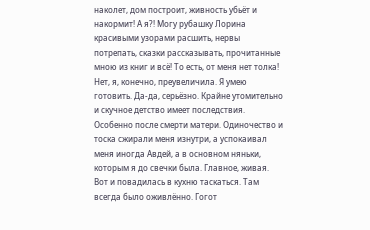наколет, дом построит, живность убьёт и накормит! А я?! Могу рубашку Лорина красивыми узорами расшить, нервы потрепать, сказки рассказывать, прочитанные мною из книг и всё! То есть, от меня нет толка! Нет, я, конечно, преувеличила. Я умею готовить. Да-да, серьёзно. Крайне утомительно и скучное детство имеет последствия. Особенно после смерти матери. Одиночество и тоска сжирали меня изнутри, а успокаивал меня иногда Авдей, а в основном няньки, которым я до свечки была. Главное, живая. Вот и повадилась в кухню таскаться. Там всегда было оживлённо. Гогот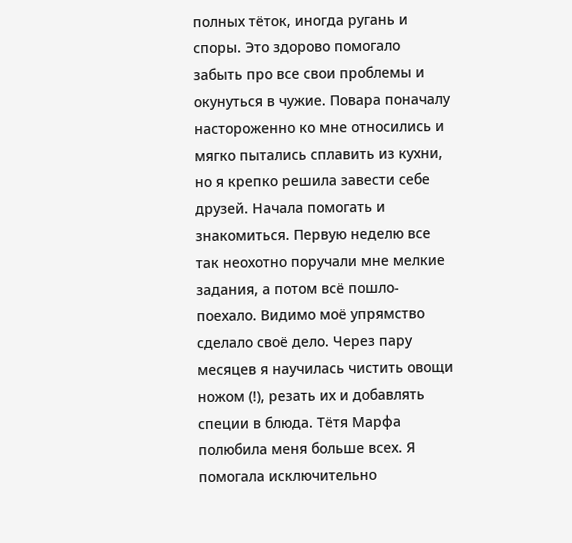полных тёток, иногда ругань и споры. Это здорово помогало забыть про все свои проблемы и окунуться в чужие. Повара поначалу настороженно ко мне относились и мягко пытались сплавить из кухни, но я крепко решила завести себе друзей. Начала помогать и знакомиться. Первую неделю все так неохотно поручали мне мелкие задания, а потом всё пошло-поехало. Видимо моё упрямство сделало своё дело. Через пару месяцев я научилась чистить овощи ножом (!), резать их и добавлять специи в блюда. Тётя Марфа полюбила меня больше всех. Я помогала исключительно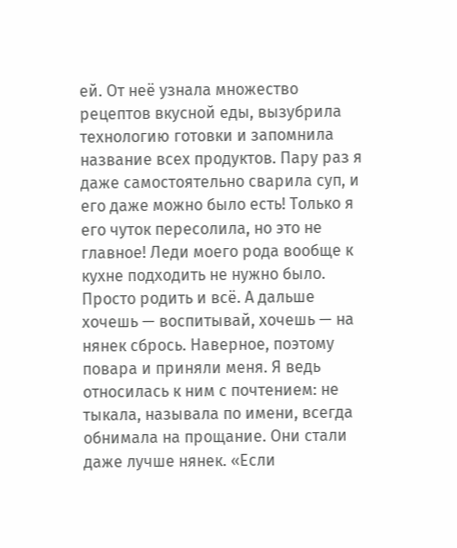ей. От неё узнала множество рецептов вкусной еды, вызубрила технологию готовки и запомнила название всех продуктов. Пару раз я даже самостоятельно сварила суп, и его даже можно было есть! Только я его чуток пересолила, но это не главное! Леди моего рода вообще к кухне подходить не нужно было. Просто родить и всё. А дальше хочешь — воспитывай, хочешь — на нянек сбрось. Наверное, поэтому повара и приняли меня. Я ведь относилась к ним с почтением: не тыкала, называла по имени, всегда обнимала на прощание. Они стали даже лучше нянек. «Если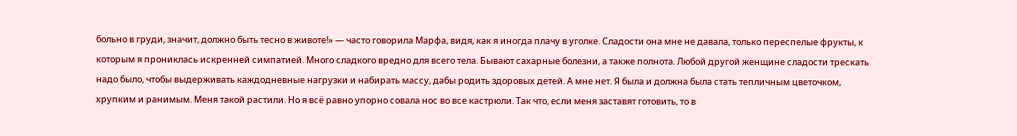больно в груди, значит, должно быть тесно в животе!» — часто говорила Марфа, видя, как я иногда плачу в уголке. Сладости она мне не давала, только переспелые фрукты, к которым я прониклась искренней симпатией. Много сладкого вредно для всего тела. Бывают сахарные болезни, а также полнота. Любой другой женщине сладости трескать надо было, чтобы выдерживать каждодневные нагрузки и набирать массу, дабы родить здоровых детей. А мне нет. Я была и должна была стать тепличным цветочком, хрупким и ранимым. Меня такой растили. Но я всё равно упорно совала нос во все кастрюли. Так что, если меня заставят готовить, то в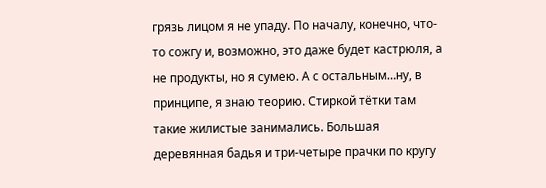грязь лицом я не упаду. По началу, конечно, что-то сожгу и, возможно, это даже будет кастрюля, а не продукты, но я сумею. А с остальным…ну, в принципе, я знаю теорию. Стиркой тётки там такие жилистые занимались. Большая деревянная бадья и три-четыре прачки по кругу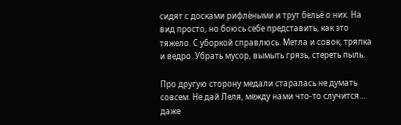сидят с досками рифлёными и трут бельё о них. На вид просто, но боюсь себе представить, как это тяжело. С уборкой справлюсь. Метла и совок, тряпка и ведро. Убрать мусор, вымыть грязь, стереть пыль.

Про другую сторону медали старалась не думать совсем. Не дай Леля, между нами что-то случится… даже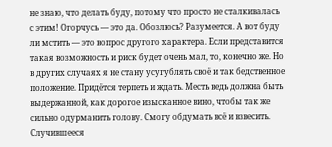не знаю, что делать буду, потому что просто не сталкивалась с этим! Огорчусь — это да. Обозлюсь? Разумеется. А вот буду ли мстить — это вопрос другого характера. Если представится такая возможность и риск будет очень мал, то, конечно же. Но в других случаях я не стану усугублять своё и так бедственное положение. Придётся терпеть и ждать. Месть ведь должна быть выдержанной, как дорогое изысканное вино, чтобы так же сильно одурманить голову. Смогу обдумать всё и взвесить. Случившееся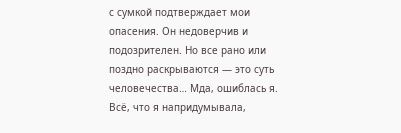с сумкой подтверждает мои опасения. Он недоверчив и подозрителен. Но все рано или поздно раскрываются — это суть человечества… Мда, ошиблась я. Всё, что я напридумывала,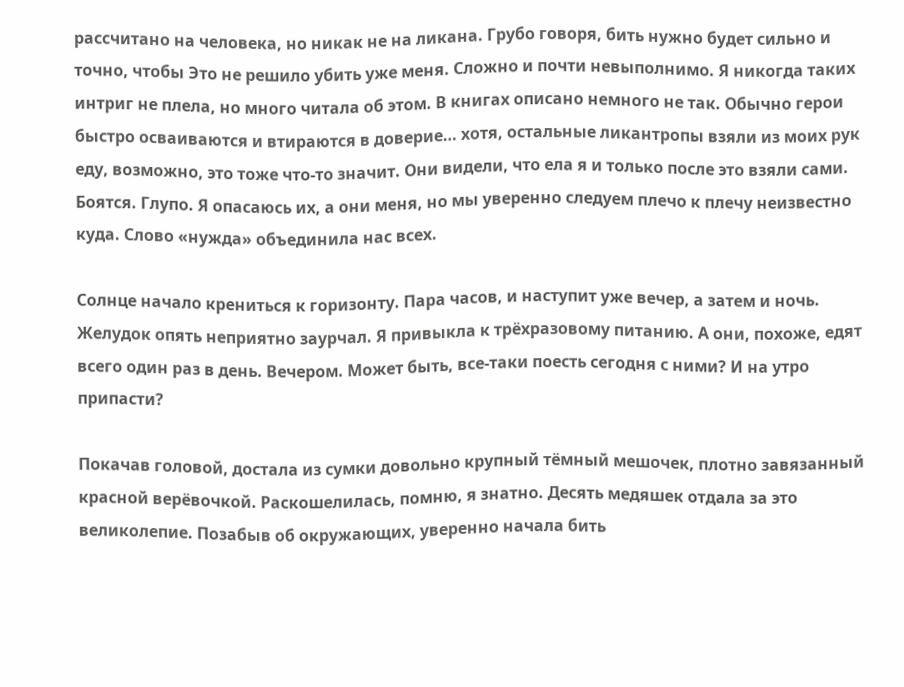рассчитано на человека, но никак не на ликана. Грубо говоря, бить нужно будет сильно и точно, чтобы Это не решило убить уже меня. Сложно и почти невыполнимо. Я никогда таких интриг не плела, но много читала об этом. В книгах описано немного не так. Обычно герои быстро осваиваются и втираются в доверие… хотя, остальные ликантропы взяли из моих рук еду, возможно, это тоже что-то значит. Они видели, что ела я и только после это взяли сами. Боятся. Глупо. Я опасаюсь их, а они меня, но мы уверенно следуем плечо к плечу неизвестно куда. Слово «нужда» объединила нас всех.

Солнце начало крениться к горизонту. Пара часов, и наступит уже вечер, а затем и ночь. Желудок опять неприятно заурчал. Я привыкла к трёхразовому питанию. А они, похоже, едят всего один раз в день. Вечером. Может быть, все-таки поесть сегодня с ними? И на утро припасти?

Покачав головой, достала из сумки довольно крупный тёмный мешочек, плотно завязанный красной верёвочкой. Раскошелилась, помню, я знатно. Десять медяшек отдала за это великолепие. Позабыв об окружающих, уверенно начала бить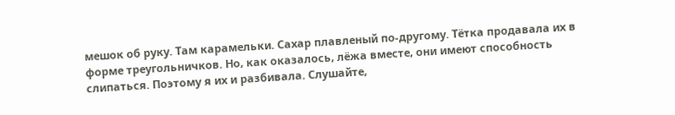мешок об руку. Там карамельки. Сахар плавленый по-другому. Тётка продавала их в форме треугольничков. Но, как оказалось, лёжа вместе, они имеют способность слипаться. Поэтому я их и разбивала. Слушайте,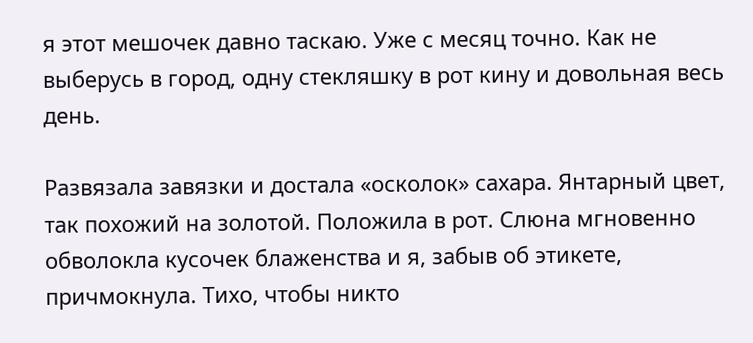я этот мешочек давно таскаю. Уже с месяц точно. Как не выберусь в город, одну стекляшку в рот кину и довольная весь день.

Развязала завязки и достала «осколок» сахара. Янтарный цвет, так похожий на золотой. Положила в рот. Слюна мгновенно обволокла кусочек блаженства и я, забыв об этикете, причмокнула. Тихо, чтобы никто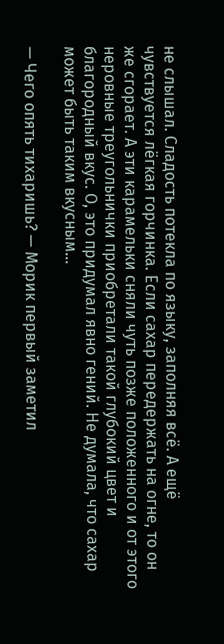не слышал. Сладость потекла по языку, заполняя всё. А ещё чувствуется лёгкая горчинка. Если сахар передержать на огне, то он же сгорает. А эти карамельки сняли чуть позже положенного и от этого неровные треугольнички приобретали такой глубокий цвет и благородный вкус. О, это придумал явно гений. Не думала, что сахар может быть таким вкусным…

— Чего опять тихаришь? — Морик первый заметил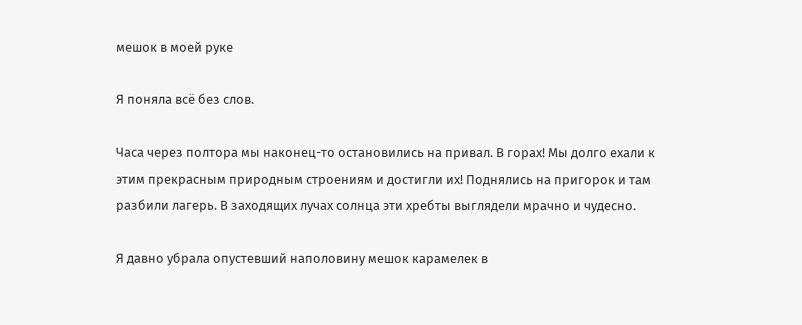мешок в моей руке

Я поняла всё без слов.

Часа через полтора мы наконец-то остановились на привал. В горах! Мы долго ехали к этим прекрасным природным строениям и достигли их! Поднялись на пригорок и там разбили лагерь. В заходящих лучах солнца эти хребты выглядели мрачно и чудесно.

Я давно убрала опустевший наполовину мешок карамелек в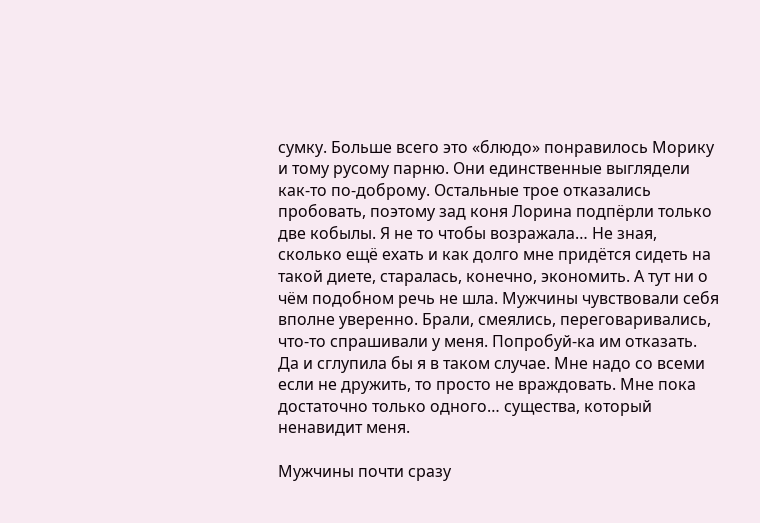сумку. Больше всего это «блюдо» понравилось Морику и тому русому парню. Они единственные выглядели как-то по-доброму. Остальные трое отказались пробовать, поэтому зад коня Лорина подпёрли только две кобылы. Я не то чтобы возражала… Не зная, сколько ещё ехать и как долго мне придётся сидеть на такой диете, старалась, конечно, экономить. А тут ни о чём подобном речь не шла. Мужчины чувствовали себя вполне уверенно. Брали, смеялись, переговаривались, что-то спрашивали у меня. Попробуй-ка им отказать. Да и сглупила бы я в таком случае. Мне надо со всеми если не дружить, то просто не враждовать. Мне пока достаточно только одного… существа, который ненавидит меня.

Мужчины почти сразу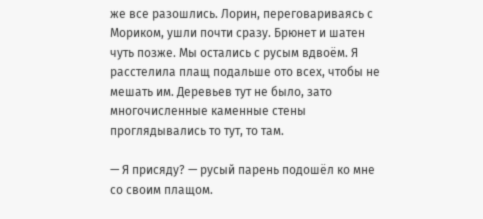же все разошлись. Лорин, переговариваясь с Мориком, ушли почти сразу. Брюнет и шатен чуть позже. Мы остались с русым вдвоём. Я расстелила плащ подальше ото всех, чтобы не мешать им. Деревьев тут не было, зато многочисленные каменные стены проглядывались то тут, то там.

— Я присяду? — русый парень подошёл ко мне со своим плащом.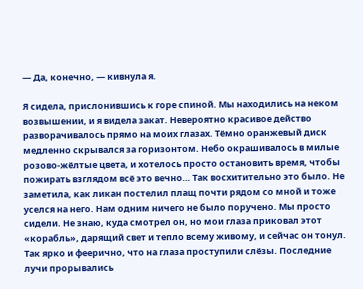— Да, конечно, — кивнула я.

Я сидела, прислонившись к горе спиной. Мы находились на неком возвышении, и я видела закат. Невероятно красивое действо разворачивалось прямо на моих глазах. Тёмно оранжевый диск медленно скрывался за горизонтом. Небо окрашивалось в милые розово-жёлтые цвета, и хотелось просто остановить время, чтобы пожирать взглядом всё это вечно… Так восхитительно это было. Не заметила, как ликан постелил плащ почти рядом со мной и тоже уселся на него. Нам одним ничего не было поручено. Мы просто сидели. Не знаю, куда смотрел он, но мои глаза приковал этот «корабль», дарящий свет и тепло всему живому, и сейчас он тонул. Так ярко и феерично, что на глаза проступили слёзы. Последние лучи прорывались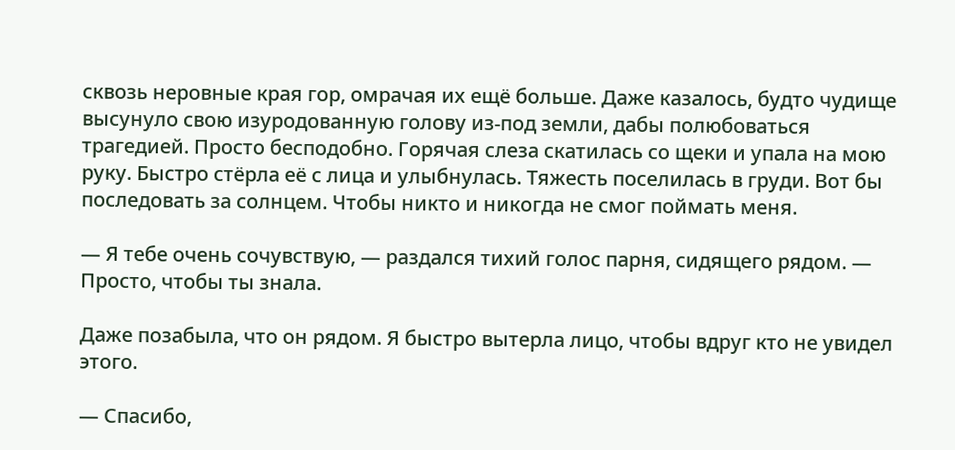сквозь неровные края гор, омрачая их ещё больше. Даже казалось, будто чудище высунуло свою изуродованную голову из-под земли, дабы полюбоваться трагедией. Просто бесподобно. Горячая слеза скатилась со щеки и упала на мою руку. Быстро стёрла её с лица и улыбнулась. Тяжесть поселилась в груди. Вот бы последовать за солнцем. Чтобы никто и никогда не смог поймать меня.

— Я тебе очень сочувствую, — раздался тихий голос парня, сидящего рядом. — Просто, чтобы ты знала.

Даже позабыла, что он рядом. Я быстро вытерла лицо, чтобы вдруг кто не увидел этого.

— Спасибо,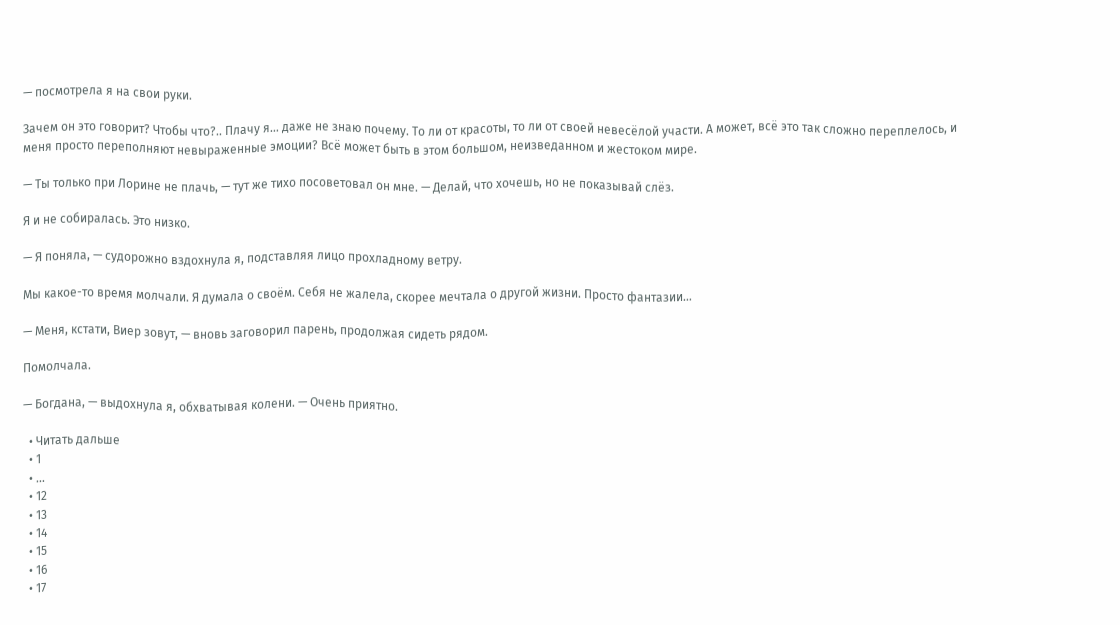— посмотрела я на свои руки.

Зачем он это говорит? Чтобы что?.. Плачу я… даже не знаю почему. То ли от красоты, то ли от своей невесёлой участи. А может, всё это так сложно переплелось, и меня просто переполняют невыраженные эмоции? Всё может быть в этом большом, неизведанном и жестоком мире.

— Ты только при Лорине не плачь, — тут же тихо посоветовал он мне. — Делай, что хочешь, но не показывай слёз.

Я и не собиралась. Это низко.

— Я поняла, — судорожно вздохнула я, подставляя лицо прохладному ветру.

Мы какое-то время молчали. Я думала о своём. Себя не жалела, скорее мечтала о другой жизни. Просто фантазии…

— Меня, кстати, Виер зовут, — вновь заговорил парень, продолжая сидеть рядом.

Помолчала.

— Богдана, — выдохнула я, обхватывая колени. — Очень приятно.

  • Читать дальше
  • 1
  • ...
  • 12
  • 13
  • 14
  • 15
  • 16
  • 17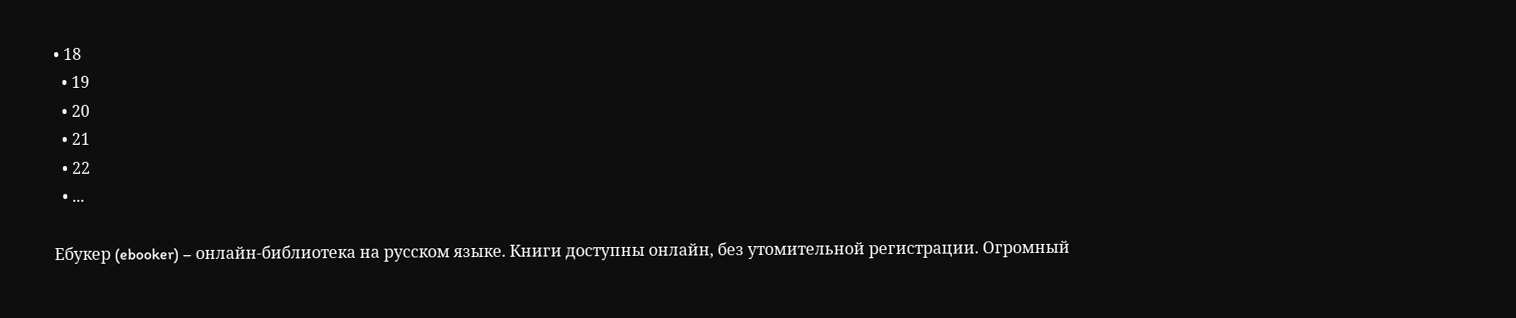• 18
  • 19
  • 20
  • 21
  • 22
  • ...

Ебукер (ebooker) – онлайн-библиотека на русском языке. Книги доступны онлайн, без утомительной регистрации. Огромный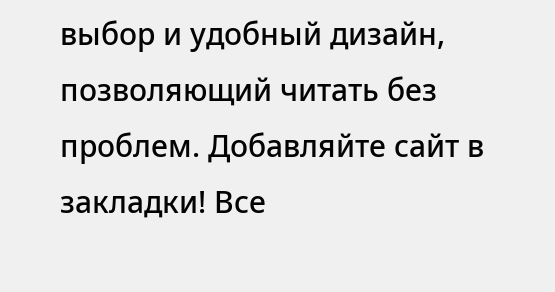выбор и удобный дизайн, позволяющий читать без проблем. Добавляйте сайт в закладки! Все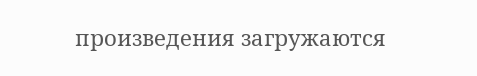произведения загружаются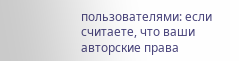пользователями: если считаете, что ваши авторские права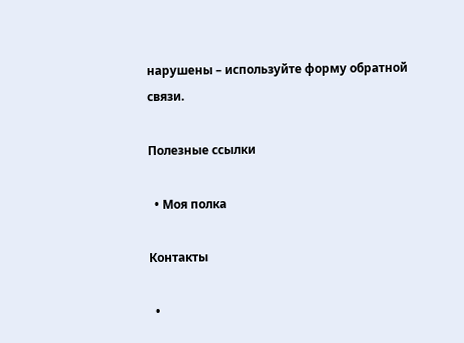нарушены – используйте форму обратной связи.

Полезные ссылки

  • Моя полка

Контакты

  •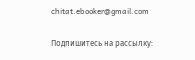chitat.ebooker@gmail.com

Подпишитесь на рассылку: